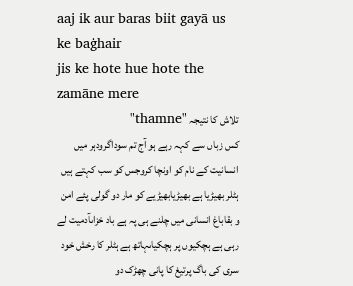aaj ik aur baras biit gayā us ke baġhair
jis ke hote hue hote the zamāne mere
تلاش کا نتیجہ "thamne"
کس زباں سے کہہ رہے ہو آج تم سوداگرودہر میں انسانیت کے نام کو اونچا کروجس کو سب کہتے ہیں ہٹلر بھیڑیا ہے بھیڑیابھیڑیے کو مار دو گولی پئے امن و بقاباغ انسانی میں چلنے ہی پہ ہے باد خزاںآدمیت لے رہی ہے ہچکیوں پر ہچکیاںہاتھ ہے ہٹلر کا رخش خود سری کی باگ پرتیغ کا پانی چھڑک دو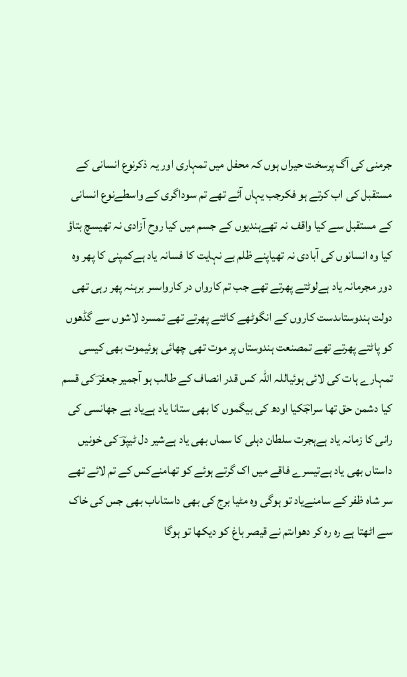جرمنی کی آگ پرسخت حیراں ہوں کہ محفل میں تمہاری اور یہ ذکرنوع انسانی کے مستقبل کی اب کرتے ہو فکرجب یہاں آئے تھے تم سوداگری کے واسطےنوع انسانی کے مستقبل سے کیا واقف نہ تھےہندیوں کے جسم میں کیا روح آزادی نہ تھیسچ بتاؤ کیا وہ انسانوں کی آبادی نہ تھیاپنے ظلم بے نہایت کا فسانہ یاد ہےکمپنی کا پھر وہ دور مجرمانہ یاد ہےلوٹتے پھرتے تھے جب تم کارواں در کارواںسر برہنہ پھر رہی تھی دولت ہندوستاںدست کاروں کے انگوٹھے کاٹتے پھرتے تھے تمسرد لاشوں سے گڈھوں کو پاٹتے پھرتے تھے تمصنعت ہندوستاں پر موت تھی چھائی ہوئیموت بھی کیسی تمہارے ہات کی لائی ہوئیاللہ اللہ کس قدر انصاف کے طالب ہو آجمیر جعفرؔ کی قسم کیا دشمن حق تھا سراجؔکیا اودھ کی بیگموں کا بھی ستانا یاد ہےیاد ہے جھانسی کی رانی کا زمانہ یاد ہےہجرت سلطان دہلی کا سماں بھی یاد ہےشیر دل ٹیپوؔ کی خونیں داستاں بھی یاد ہےتیسرے فاقے میں اک گرتے ہوئے کو تھامنےکس کے تم لائے تھے سر شاہ ظفر کے سامنےیاد تو ہوگی وہ مٹیا برج کی بھی داستاںاب بھی جس کی خاک سے اٹھتا ہے رہ رہ کر دھواںتم نے قیصر باغ کو دیکھا تو ہوگا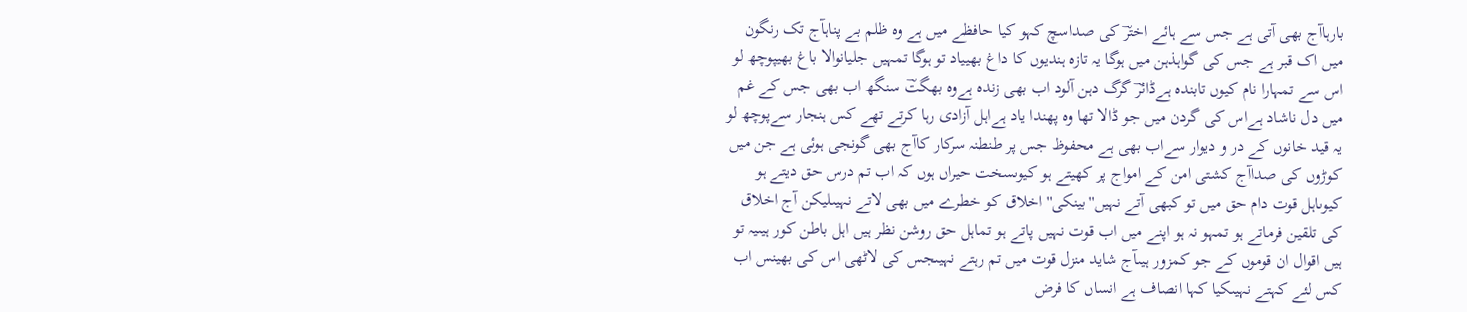بارہاآج بھی آتی ہے جس سے ہائے اخترؔ کی صداسچ کہو کیا حافظے میں ہے وہ ظلم بے پناہآج تک رنگون میں اک قبر ہے جس کی گواہذہن میں ہوگا یہ تازہ ہندیوں کا داغ بھییاد تو ہوگا تمہیں جلیانوالا باغ بھیپوچھ لو اس سے تمہارا نام کیوں تابندہ ہےڈائرؔ گرگ دہن آلود اب بھی زندہ ہےوہ بھگتؔ سنگھ اب بھی جس کے غم میں دل ناشاد ہےاس کی گردن میں جو ڈالا تھا وہ پھندا یاد ہےاہل آزادی رہا کرتے تھے کس ہنجار سےپوچھ لو یہ قید خانوں کے در و دیوار سےاب بھی ہے محفوظ جس پر طنطنہ سرکار کاآج بھی گونجی ہوئی ہے جن میں کوڑوں کی صداآج کشتی امن کے امواج پر کھیتے ہو کیوںسخت حیراں ہوں کہ اب تم درس حق دیتے ہو کیوںاہل قوت دام حق میں تو کبھی آتے نہیں''بینکی'' اخلاق کو خطرے میں بھی لاتے نہیںلیکن آج اخلاق کی تلقین فرماتے ہو تمہو نہ ہو اپنے میں اب قوت نہیں پاتے ہو تماہل حق روشن نظر ہیں اہل باطن کور ہیںیہ تو ہیں اقوال ان قوموں کے جو کمزور ہیںآج شاید منزل قوت میں تم رہتے نہیںجس کی لاٹھی اس کی بھینس اب کس لئے کہتے نہیںکیا کہا انصاف ہے انساں کا فرض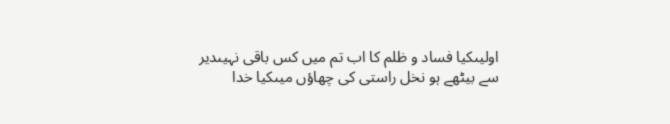اولیںکیا فساد و ظلم کا اب تم میں کس باقی نہیںدیر سے بیٹھے ہو نخل راستی کی چھاؤں میںکیا خدا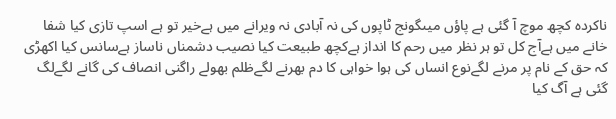ناکردہ کچھ موچ آ گئی ہے پاؤں میںگونج ٹاپوں کی نہ آبادی نہ ویرانے میں ہےخیر تو ہے اسپ تازی کیا شفا خانے میں ہےآج کل تو ہر نظر میں رحم کا انداز ہےکچھ طبیعت کیا نصیب دشمناں ناساز ہےسانس کیا اکھڑی کہ حق کے نام پر مرنے لگےنوع انساں کی ہوا خواہی کا دم بھرنے لگےظلم بھولے راگنی انصاف کی گانے لگےلگ گئی ہے آگ کیا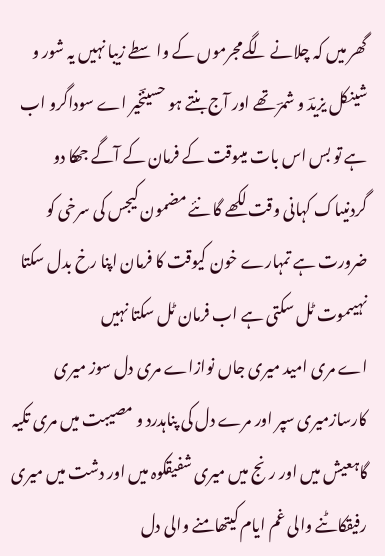گھر میں کہ چلانے لگےمجرموں کے واسطے زیبا نہیں یہ شور و شینکل یزیدؔ و شمرؔ تھے اور آج بنتے ہو حسینؔخیر اے سوداگرو اب ہے تو بس اس بات میںوقت کے فرمان کے آگے جھکا دو گردنیںاک کہانی وقت لکھے گا نئے مضمون کیجس کی سرخی کو ضرورت ہے تمہارے خون کیوقت کا فرمان اپنا رخ بدل سکتا نہیںموت ٹل سکتی ہے اب فرمان ٹل سکتا نہیں
اے مری امید میری جاں نوازاے مری دل سوز میری کارسازمیری سپر اور مرے دل کی پناہدرد و مصیبت میں مری تکیہ گاہعیش میں اور رنج میں میری شفیقکوہ میں اور دشت میں میری رفیقکاٹنے والی غم ایام کیتھامنے والی دل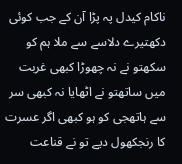ناکام کیدل پہ پڑا آن کے جب کوئی دکھتیرے دلاسے سے ملا ہم کو سکھتو نے نہ چھوڑا کبھی غربت میں ساتھتو نے اٹھایا نہ کبھی سر سے ہاتھجی کو ہو کبھی اگر عسرت کا رنجکھول دیے تو نے قناعت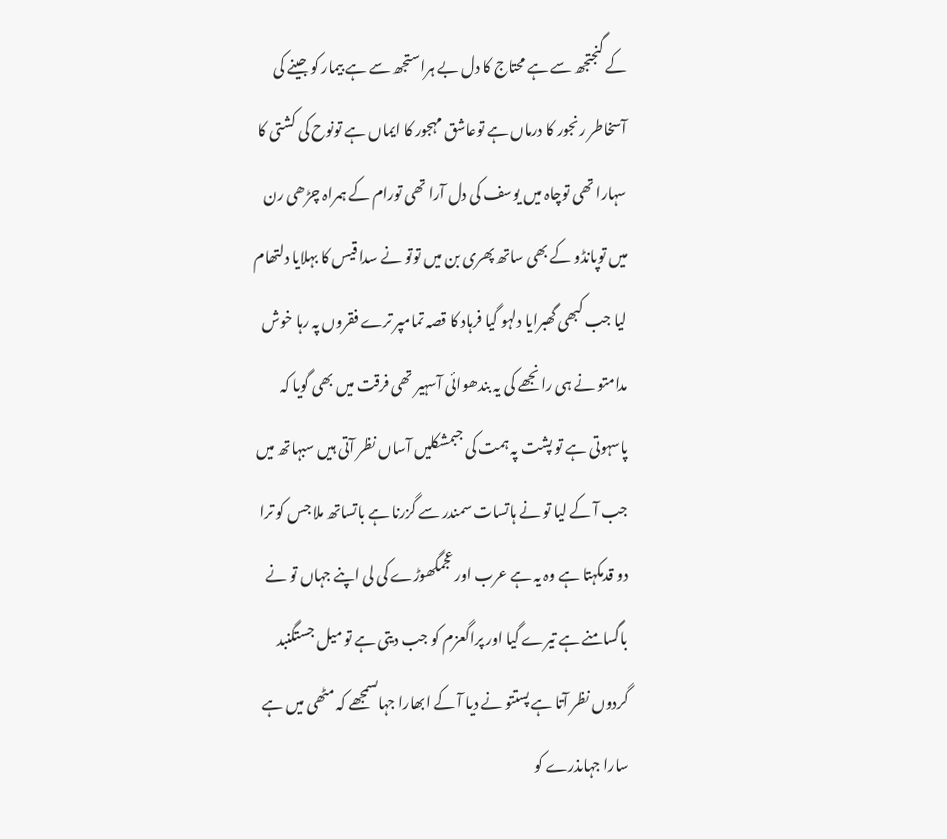کے گنجتجھ سے ہے محتاج کا دل بے ہراستجھ سے ہے بیمار کو جینے کی آسخاطر رنجور کا درماں ہے توعاشق مہجور کا ایماں ہے تونوح کی کشتی کا سہارا تھی توچاہ میں یوسف کی دل آرا تھی تورام کے ہمراہ چڑھی رن میں توپانڈو کے بھی ساتھ پھری بن میں توتو نے سدا قیس کا بہلایا دلتھام لیا جب کبھی گھبرایا دلہو گیا فرہاد کا قصہ تمامپر ترے فقروں پہ رہا خوش مدامتو نے ہی رانجھے کی یہ بندھوائی آسہیر تھی فرقت میں بھی گویا کہ پاسہوتی ہے تو پشت پہ ہمت کی جبمشکلیں آساں نظر آتی ہیں سبہاتھ میں جب آ کے لیا تو نے ہاتسات سمندر سے گزرنا ہے باتساتھ ملا جس کو ترا دو قدمکہتا ہے وہ یہ ہے عرب اور عجمگھوڑے کی لی اپنے جہاں تو نے باگسامنے ہے تیرے گیا اور پراگعزم کو جب دیتی ہے تو میل جستگنبد گردوں نظر آتا ہے پستتو نے دیا آ کے ابھارا جہاںسمجھے کہ مٹھی میں ہے سارا جہاںذرے کو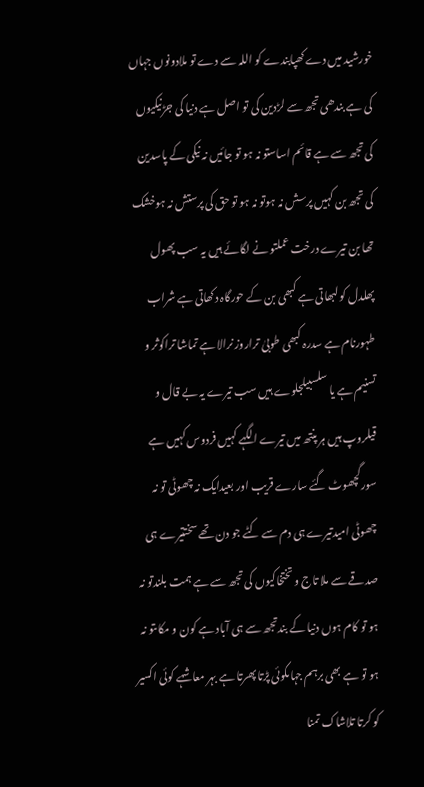خورشید میں دے کھپابندے کو اللہ سے دے تو ملادونوں جہاں کی ہے بندھی تجھ سے لڑدین کی تو اصل ہے دنیا کی جڑنیکیوں کی تجھ سے ہے قائم اساستو نہ ہو تو جائیں نہ نیکی کے پاسدین کی تجھ بن کہیں پرسش نہ ہوتو نہ ہو تو حق کی پرستش نہ ہوخشک تھا بن تیرے درخت عملتو نے لگائے ہیں یہ سب پھول پھلدل کو لبھاتی ہے کبھی بن کے حورگاہ دکھاتی ہے شراب طہورنام ہے سدرہ کبھی طوبیٰ تراروز نرالا ہے تماشا تراکوثر و تسنیم ہے یا سلسبیلجلوے ہیں سب تیرے یہ بے قال و قیلروپ ہیں ہر پنتھ میں تیرے الگہے کہیں فردوس کہیں ہے سورگچھوٹ گئے سارے قریب اور بعیدایک نہ چھوٹی تو نہ چھوٹی امیدتیرے ہی دم سے کٹے جو دن تھے سختتیرے ہی صدقے سے ملا تاج و تختخاکیوں کی تجھ سے ہے ہمت بلندتو نہ ہو تو کام ہوں دنیا کے بندتجھ سے ہی آباد ہے کون و مکاںتو نہ ہو تو ہے بھی برہم جہاںکوئی پڑتا پھرتا ہے بہر معاشہے کوئی اکسیر کو کرتا تلاشاک تمنا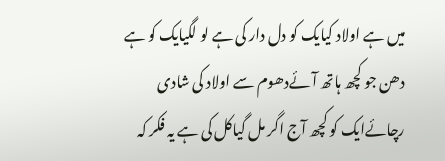میں ہے اولاد کیایک کو دل دار کی ہے لو لگیایک کو ہے دھن جو کچھ ہاتھ آئےدھوم سے اولاد کی شادی رچائےایک کو کچھ آج اگر مل گیاکل کی ہے یہ فکر کہ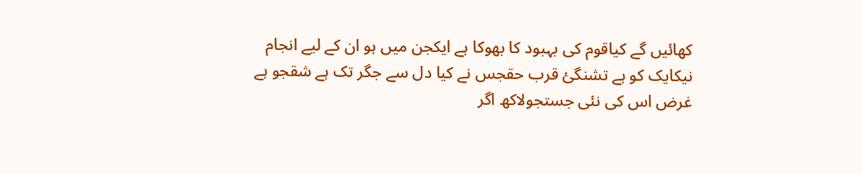کھائیں گے کیاقوم کی بہبود کا بھوکا ہے ایکجن میں ہو ان کے لیے انجام نیکایک کو ہے تشنگیٔ قرب حقجس نے کیا دل سے جگر تک ہے شقجو ہے غرض اس کی نئی جستجولاکھ اگر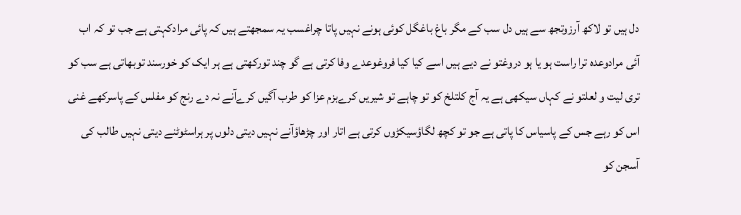دل ہیں تو لاکھ آرزوتجھ سے ہیں دل سب کے مگر باغ باغگل کوئی ہونے نہیں پاتا چراغسب یہ سمجھتے ہیں کہ پائی مرادکہتی ہے جب تو کہ اب آئی مرادوعدہ ترا راست ہو یا ہو دروغتو نے دیے ہیں اسے کیا کیا فروغوعدے وفا کرتی ہے گو چند تورکھتی ہے ہر ایک کو خورسند توبھاتی ہے سب کو تری لیت و لعلتو نے کہاں سیکھی ہے یہ آج کلتلخ کو تو چاہے تو شیریں کرےبزم عزا کو طرب آگیں کرےآنے نہ دے رنج کو مفلس کے پاسرکھے غنی اس کو رہے جس کے پاسیاس کا پاتی ہے جو تو کچھ لگاؤسیکڑوں کرتی ہے اتار اور چڑھاؤآنے نہیں دیتی دلوں پر ہراسٹوٹنے دیتی نہیں طالب کی آسجن کو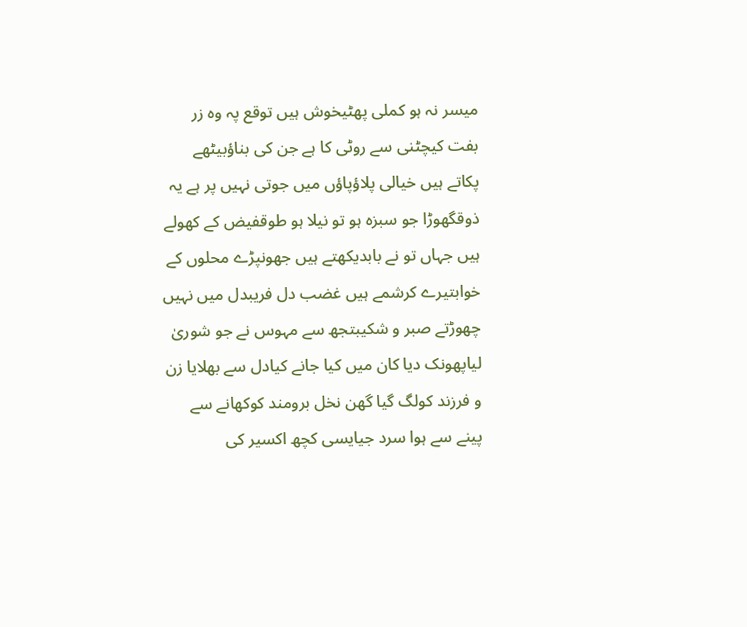میسر نہ ہو کملی پھٹیخوش ہیں توقع پہ وہ زر بفت کیچٹنی سے روٹی کا ہے جن کی بناؤبیٹھے پکاتے ہیں خیالی پلاؤپاؤں میں جوتی نہیں پر ہے یہ ذوقگھوڑا جو سبزہ ہو تو نیلا ہو طوقفیض کے کھولے ہیں جہاں تو نے بابدیکھتے ہیں جھونپڑے محلوں کے خوابتیرے کرشمے ہیں غضب دل فریبدل میں نہیں چھوڑتے صبر و شکیبتجھ سے مہوس نے جو شوریٰ لیاپھونک دیا کان میں کیا جانے کیادل سے بھلایا زن و فرزند کولگ گیا گھن نخل برومند کوکھانے سے پینے سے ہوا سرد جیایسی کچھ اکسیر کی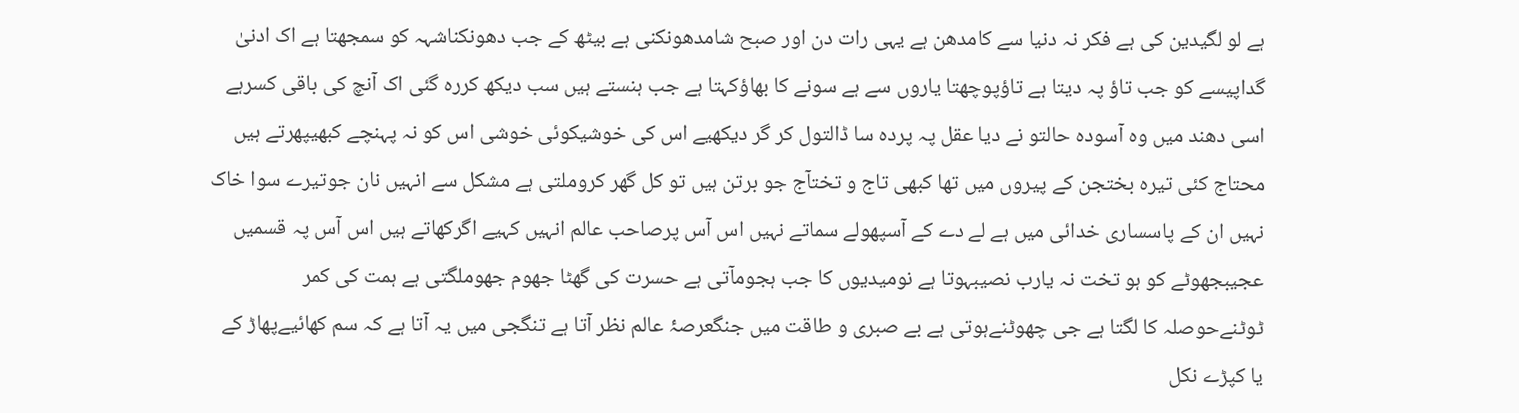ہے لو لگیدین کی ہے فکر نہ دنیا سے کامدھن ہے یہی رات دن اور صبح شامدھونکنی ہے بیٹھ کے جب دھونکناشہہ کو سمجھتا ہے اک ادنیٰ گداپیسے کو جب تاؤ پہ دیتا ہے تاؤپوچھتا یاروں سے ہے سونے کا بھاؤکہتا ہے جب ہنستے ہیں سب دیکھ کررہ گئی اک آنچ کی باقی کسرہے اسی دھند میں وہ آسودہ حالتو نے دیا عقل پہ پردہ سا ڈالتول کر گر دیکھیے اس کی خوشیکوئی خوشی اس کو نہ پہنچے کبھیپھرتے ہیں محتاج کئی تیرہ بختجن کے پیروں میں تھا کبھی تاج و تختآج جو برتن ہیں تو کل گھر کروملتی ہے مشکل سے انہیں نان جوتیرے سوا خاک نہیں ان کے پاسساری خدائی میں ہے لے دے کے آسپھولے سماتے نہیں اس آس پرصاحب عالم انہیں کہیے اگرکھاتے ہیں اس آس پہ قسمیں عجیبجھوٹے کو ہو تخت نہ یارب نصیبہوتا ہے نومیدیوں کا جب ہجومآتی ہے حسرت کی گھٹا جھوم جھوملگتی ہے ہمت کی کمر ٹوٹنےحوصلہ کا لگتا ہے جی چھوٹنےہوتی ہے بے صبری و طاقت میں جنگعرصۂ عالم نظر آتا ہے تنگجی میں یہ آتا ہے کہ سم کھائیےپھاڑ کے یا کپڑے نکل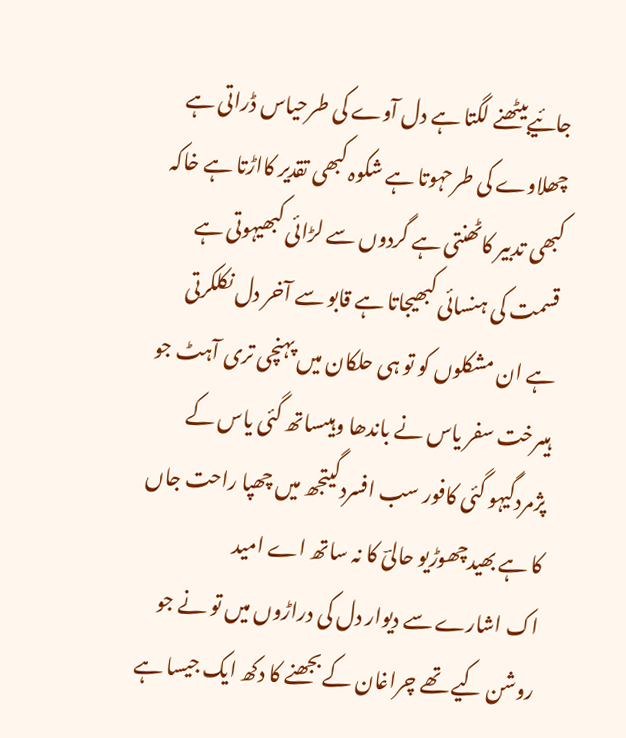جائیےبیٹھنے لگتا ہے دل آوے کی طرحیاس ڈراتی ہے چھلاوے کی طرحہوتا ہے شکوہ کبھی تقدیر کااڑتا ہے خاکہ کبھی تدبیر کاٹھنتی ہے گردوں سے لڑائی کبھیہوتی ہے قسمت کی ہنسائی کبھیجاتا ہے قابو سے آخر دل نکلکرتی ہے ان مشکلوں کو تو ہی حلکان میں پہنچی تری آہٹ جو ہیںرخت سفر یاس نے باندھا وہیںساتھ گئی یاس کے پژمردگیہو گئی کافور سب افسردگیتجھ میں چھپا راحت جاں کا ہے بھیدچھوڑیو حالیؔ کا نہ ساتھ اے امید
اک اشارے سے دیوار دل کی دراڑوں میں تو نے جو روشن کیے تھے چراغان کے بجھنے کا دکھ ایک جیسا ہے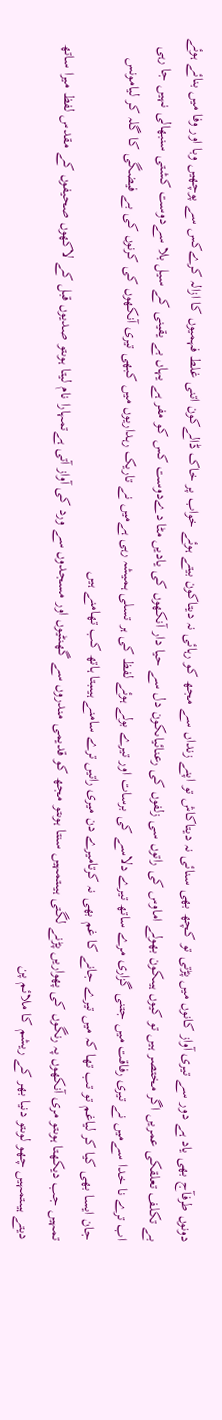دونوں طرفآج بھی یاد ہے دور سے تیری آواز کانوں میں پڑتی تو کچھ بھی سنائی نہ دیتاکاش تو اپنے زنداں سے مجھ کو رہائی نہ دیتاکون بیتے ہوئے خواب پر خاک ڈالےکون اتنی غلط فہمیوں کا ازالہ کرےکس سے پوچھیں وبا اور وفا میں بنائے ہوئے بے تکلف تعلقکی عمریں اگر مختصر ہیں تو کیوں ہیںکون بھولے اماوس کی راتوں سی زلفوں کی رعنائیاںکون دل سے حیا دار آنکھوں کی یادیں مٹا دےدوست کس کو مفر ہے یہاں بے یقینی کے سیل بلا سےدوست کشتی سنبھالی نہیں جا رہی اب ترے نا خدا سےمیں نے تیری رفاقت میں جتنی گزاری مرے ساتھ تیرے دلاسے کی برسات اور تیرے بولے ہوئے لفظ کی ہر تسلی ہمیشہ رہی ہےمیں نے تاریک رہداریوں میں کبھی تیری آنکھوں کی کرنوں کی بے فیضگی کا گلہ کر لیامونس جان ایسا بھی کیا کر لیاغم تو تب تھا کہ میں تیرے جانے کا غم بھی نہ کرتامیرے دن میری راتیں ترے سامنے ہیںبتا ہاتھ کب تھامنے ہیں
تمہیں جب دیکھتا ہوںتو مری آنکھوں پہ رنگوں کی پھواریں پڑنے لگتی ہیںتمہیں سنتا ہوںتو مجھ کو قدیمی مندروں سے گھنٹیوں اور مسجدوں سے ورد کی آواز آتی ہےتمہارا نام لیتا ہوںتو صدیوں قبل کے لاکھوں صحیفوں کے مقدس لفظ میرا ساتھ دیتے ہیںتمہیں چھو لوںتو دنیا بھر کے ریشم کا ملائم پن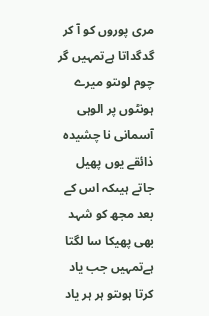مری پوروں کو آ کر گدگداتا ہےتمہیں گر چوم لوںتو میرے ہونٹوں پر الوہی آسمانی نا چشیدہ ذائقے یوں پھیل جاتے ہیںکہ اس کے بعد مجھ کو شہد بھی پھیکا سا لگتا ہےتمہیں جب یاد کرتا ہوںتو ہر ہر یاد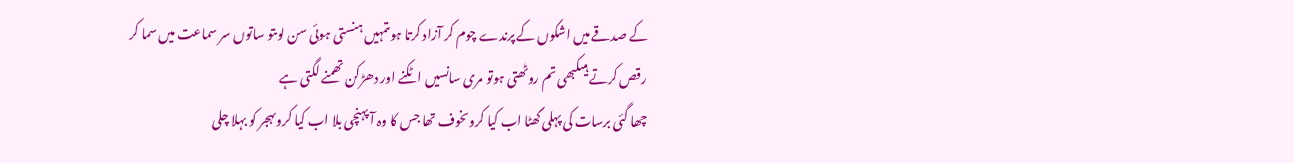کے صدقے میں اشکوں کے پرندے چوم کر آزاد کرتا ہوںتمہیں ہنستی ہوئی سن لوںتو ساتوں سر سماعت میں سما کر رقص کرتے ہیںکبھی تم روٹھتی ہوتو مری سانسیں اٹکنے اور دھڑکن تھمنے لگتی ہے
چھا گئی برسات کی پہلی گھٹا اب کیا کروںخوف تھا جس کا وہ آ پہنچی بلا اب کیا کروںہجر کو بہلا چلی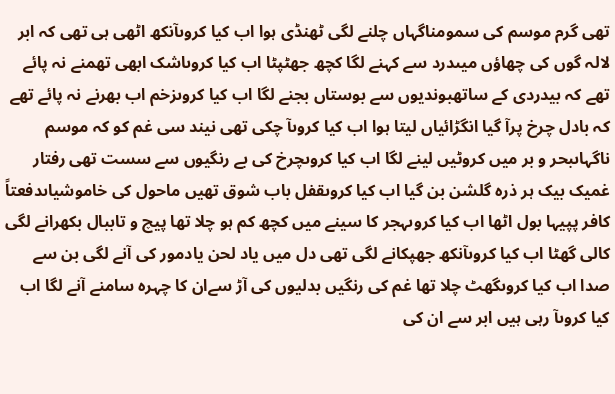تھی گرم موسم کی سمومناگہاں چلنے لگی ٹھنڈی ہوا اب کیا کروںآنکھ اٹھی ہی تھی کہ ابر لالہ گوں کی چھاؤں میںدرد سے کہنے لگا کچھ جھٹپٹا اب کیا کروںاشک ابھی تھمنے نہ پائے تھے کہ بیدردی کے ساتھبوندیوں سے بوستاں بجنے لگا اب کیا کروںزخم اب بھرنے نہ پائے تھے کہ بادل چرخ پرآ گیا انگڑائیاں لیتا ہوا اب کیا کروںآ چکی تھی نیند سی غم کو کہ موسم ناگہاںبحر و بر میں کروٹیں لینے لگا اب کیا کروںچرخ کی بے رنگیوں سے سست تھی رفتار غمیک بیک ہر ذرہ گلشن بن گیا اب کیا کروںقفل باب شوق تھیں ماحول کی خاموشیاںدفعتاً کافر پپیہا بول اٹھا اب کیا کروںہجر کا سینے میں کچھ کم ہو چلا تھا پیچ و تاببال بکھرانے لگی کالی گھٹا اب کیا کروںآنکھ جھپکانے لگی تھی دل میں یاد لحن یادمور کی آنے لگی بن سے صدا اب کیا کروںگھٹ چلا تھا غم کی رنگیں بدلیوں کی آڑ سےان کا چہرہ سامنے آنے لگا اب کیا کروںآ رہی ہیں ابر سے ان کی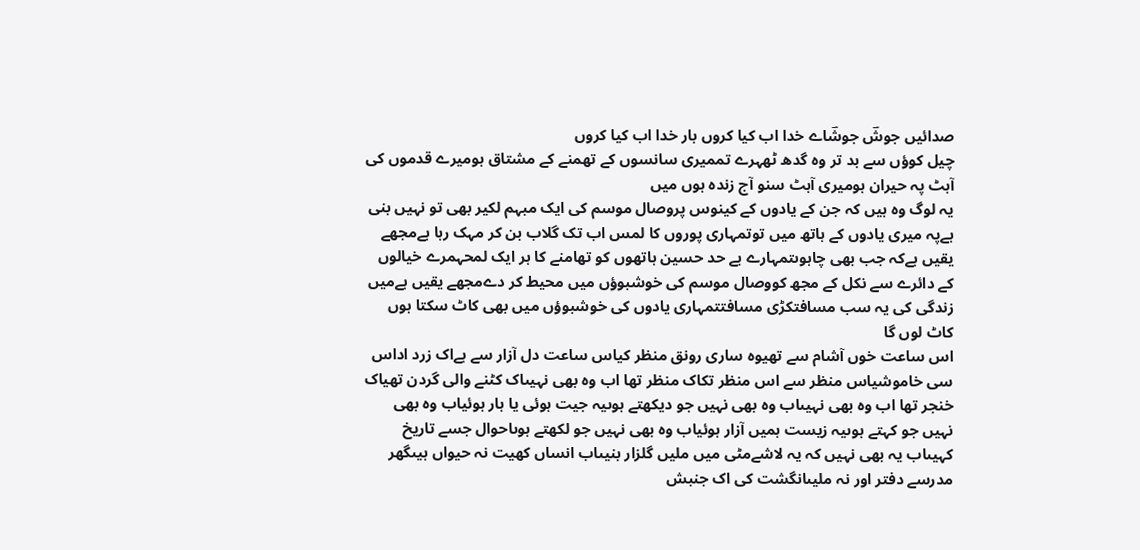صدائیں جوشؔ جوشؔاے خدا اب کیا کروں بار خدا اب کیا کروں
چیل کوؤں سے بد تر وہ گدھ ٹھہرے تممیری سانسوں کے تھمنے کے مشتاق ہومیرے قدموں کی آہٹ پہ حیران ہومیری آہٹ سنو آج زندہ ہوں میں
یہ لوگ وہ ہیں کہ جن کے یادوں کے کینوس پروصال موسم کی ایک مبہم لکیر بھی تو نہیں بنی ہےپہ میری یادوں کے ہاتھ میں توتمہاری پوروں کا لمس اب تک گلاب بن کر مہک رہا ہےمجھے یقیں ہےکہ جب بھی چاہوںتمہارے بے حد حسین ہاتھوں کو تھامنے کا ہر ایک لمحہمرے خیالوں کے دائرے سے نکل کے مجھ کووصال موسم کی خوشبوؤں میں محیط کر دےمجھے یقیں ہےمیں زندگی کی یہ سب مسافتکڑی مسافتتمہاری یادوں کی خوشبوؤں میں بھی کاٹ سکتا ہوں کاٹ لوں گا
اس ساعت خوں آشام سے تھیوہ ساری رونق منظر کیاس ساعت دل آزار سے ہےاک زرد اداس سی خاموشیاس منظر سے اس منظر تکاک منظر تھا اب وہ بھی نہیںاک کٹنے والی گردن تھیاک خنجر تھا اب وہ بھی نہیںاب وہ بھی نہیں جو دیکھتے ہوںیہ جیت ہوئی یا ہار ہوئیاب وہ بھی نہیں جو کہتے ہوںیہ زیست ہمیں آزار ہوئیاب وہ بھی نہیں جو لکھتے ہوںاحوال جسے تاریخ کہیںاب یہ بھی نہیں کہ یہ لاشےمٹی میں ملیں گلزار بنیںاب انساں کھیت نہ حیواں ہیںگھر مدرسے دفتر اور نہ ملیںانگشت کی اک جنبش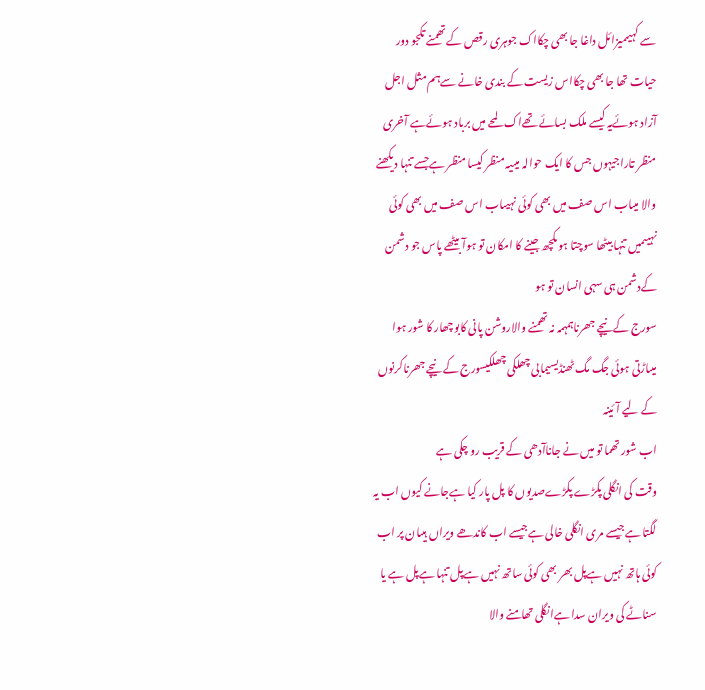سے کہیںمیزائل داغا جا بھی چکااک جوہری رقص کے تھمنے تکجو دور حیات تھا جا بھی چکااس زیست کے بندی خانے سےہم مثل اجل آزاد ہوئےیہ کیسے ملک بسائے تھےاک لمحے میں برباد ہوئےہے آخری منظر تاراجیہوں جس کا ایک حوالہ میںیہ منظر کیسا منظر ہےجسے تنہا دیکھنے والا میںاب اس صف میں بھی کوئی نہیںاب اس صف میں بھی کوئی نہیںمیں تنہا بیٹھا سوچتا ہوںکچھ جینے کا امکان تو ہوآ بیٹھے پاس جو دشمن کےدشمن ہی سہی انسان تو ہو
سورج کے نیچے جھرناہمہمہ نہ تھمنے والاروشن پانی کابوچھار کا شور ہوا میںاڑتی ہوئی جگ مگ ٹھنڈیسیمابی چھلکی چھلکیسورج کے نیچے جھرناکرنوں کے لیے آئینہ
اب شور تھما تو میں نے جاناآدھی کے قریب رو چکی ہے
وقت کی انگلی پکڑے پکڑےصدیوں کا پل پار کیا ہےجانے کیوں اب یہ لگتا ہےجیسے مری انگلی خالی ہےجیسے اب کاندھے ویراں ہیںان پر اب کوئی ہاتھ نہیں ہےپل بھر بھی کوئی ساتھ نہیں ہےپل تنہا ہےپل ہے یا سناٹے کی ویران سدا ہےانگلی تھامنے والا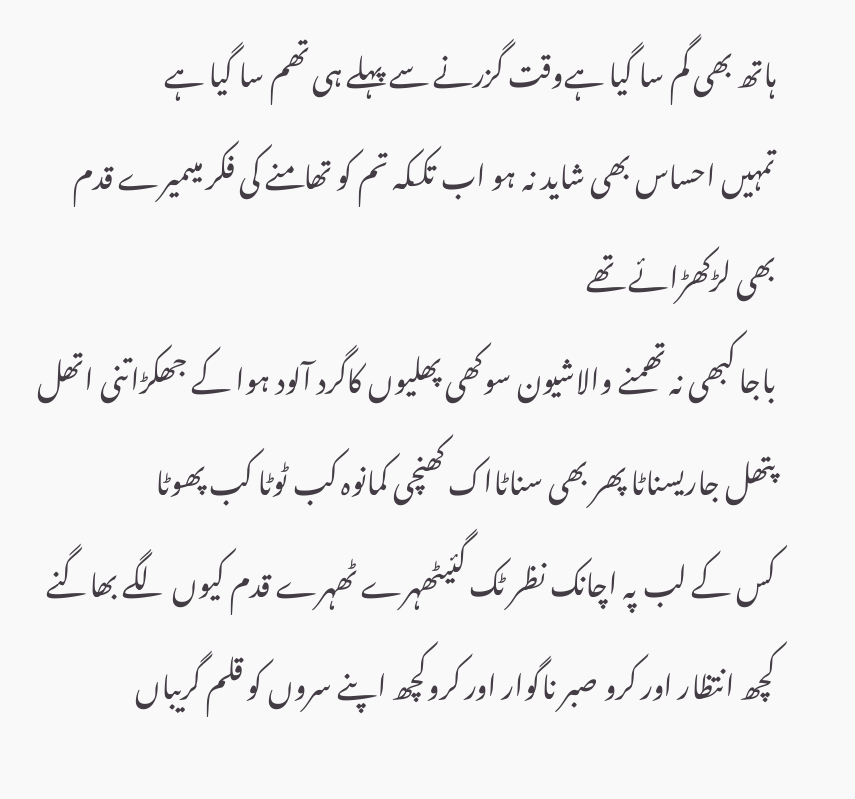ہاتھ بھی گم سا گیا ہےوقت گزرنے سے پہلے ہی تھم سا گیا ہے
تمہیں احساس بھی شاید نہ ہو اب تککہ تم کو تھامنے کی فکر میںمیرے قدم بھی لڑکھڑائے تھے
باجا کبھی نہ تھمنے والاشیون سوکھی پھلیوں کاگرد آلود ہوا کے جھکڑاتنی اتھل پتھل جاریسناٹا پھر بھی سناٹااک کھنچی کمانوہ کب ٹوٹا کب پھوٹا
کس کے لب پہ اچانک نظر ٹک گئیٹھہرے ٹھہرے قدم کیوں لگے بھاگنے
کچھ انتظار اور کرو صبر ناگوار اور کروکچھ اپنے سروں کو قلم گریباں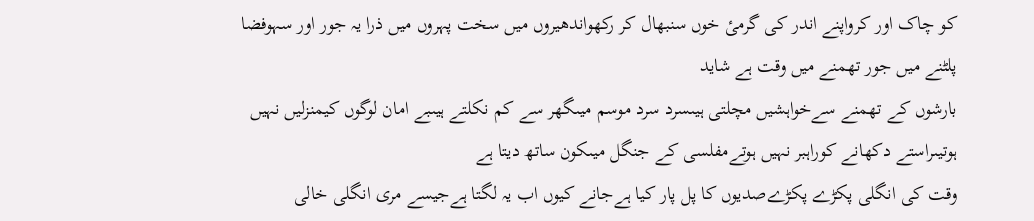کو چاک اور کرواپنے اندر کی گرمیٔ خوں سنبھال کر رکھواندھیروں میں سخت پہروں میں ذرا یہ جور اور سہوفضا پلٹنے میں جور تھمنے میں وقت ہے شاید
بارشوں کے تھمنے سےخواہشیں مچلتی ہیںسرد سرد موسم میںگھر سے کم نکلتے ہیںبے امان لوگوں کیمنزلیں نہیں ہوتیںراستے دکھانے کوراہبر نہیں ہوتےمفلسی کے جنگل میںکون ساتھ دیتا ہے
وقت کی انگلی پکڑے پکڑےصدیوں کا پل پار کیا ہےجانے کیوں اب یہ لگتا ہےجیسے مری انگلی خالی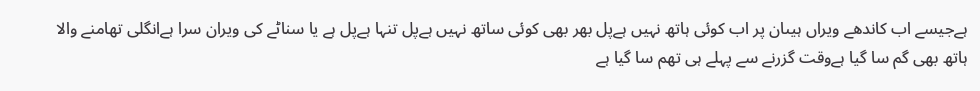ہےجیسے اب کاندھے ویراں ہیںان پر اب کوئی ہاتھ نہیں ہےپل بھر بھی کوئی ساتھ نہیں ہےپل تنہا ہےپل ہے یا سناٹے کی ویران سرا ہےانگلی تھامنے والا ہاتھ بھی گم سا گیا ہےوقت گزرنے سے پہلے ہی تھم سا گیا ہے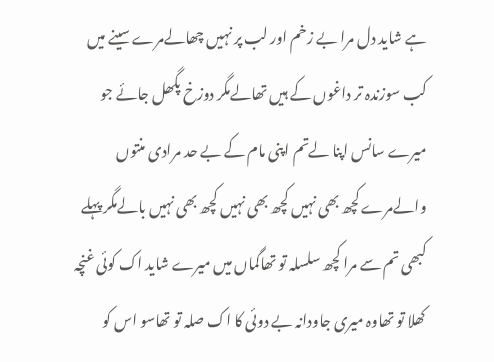ہے شاید دل مرا بے زخم اور لب پر نہیں چھالےمرے سینے میں کب سوزندہ تر داغوں کے ہیں تھالےمگر دوزخ پگھل جائے جو میرے سانس اپنا لےتم اپنی مام کے بے حد مرادی منتوں والےمرے کچھ بھی نہیں کچھ بھی نہیں کچھ بھی نہیں بالےمگر پہلے کبھی تم سے مرا کچھ سلسلہ تو تھاگماں میں میرے شاید اک کوئی غنچہ کھلا تو تھاوہ میری جاودانہ بے دوئی کا اک صلہ تو تھاسو اس کو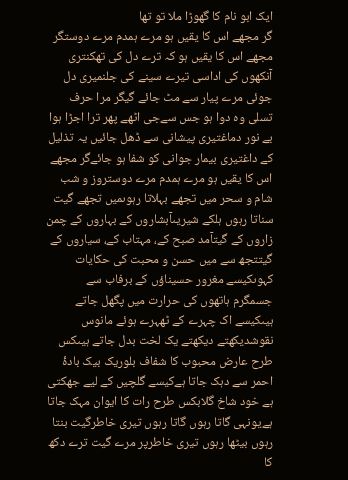ایک ابو نام کا گھوڑا ملا تو تھا
گر مجھے اس کا یقیں ہو مرے ہمدم مرے دوستگر مجھے اس کا یقیں ہو کہ ترے دل کی تھکنتری آنکھوں کی اداسی تیرے سینے کی جلنمیری دل جوئی مرے پیار سے مٹ جائے گیگر مرا حرف تسلی وہ دوا ہو جس سےجی اٹھے پھر ترا اجڑا ہوا بے نور دماغتیری پیشانی سے ڈھل جائیں یہ تذلیل کے داغتیری بیمار جوانی کو شفا ہو جائےگر مجھے اس کا یقیں ہو مرے ہمدم مرے دوستروز و شب شام و سحر میں تجھے بہلاتا رہوںمیں تجھے گیت سناتا رہوں ہلکے شیریںآبشاروں کے بہاروں کے چمن زاروں کے گیتآمد صبح کے، مہتاب کے، سیاروں کے گیتتجھ سے میں حسن و محبت کی حکایات کہوںکیسے مغرور حسیناؤں کے برفاب سے جسمگرم ہاتھوں کی حرارت میں پگھل جاتے ہیںکیسے اک چہرے کے ٹھہرے ہوئے مانوس نقوشدیکھتے دیکھتے یک لخت بدل جاتے ہیںکس طرح عارض محبوب کا شفاف بلوریک بیک بادۂ احمر سے دہک جاتا ہےکیسے گلچیں کے لیے جھکتی ہے خود شاخ گلابکس طرح رات کا ایوان مہک جاتا ہےیونہی گاتا رہوں گاتا رہوں تیری خاطرگیت بنتا رہوں بیٹھا رہوں تیری خاطرپر مرے گیت ترے دکھ کا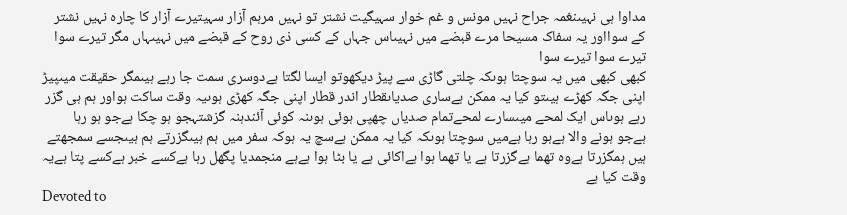مداوا ہی نہیںنغمہ جراح نہیں مونس و غم خوار سہیگیت نشتر تو نہیں مرہم آزار سہیتیرے آزار کا چارہ نہیں نشتر کے سوااور یہ سفاک مسیحا مرے قبضے میں نہیںاس جہاں کے کسی ذی روح کے قبضے میں نہیںہاں مگر تیرے سوا تیرے سوا تیرے سوا
کبھی کبھی میں یہ سوچتا ہوںکہ چلتی گاڑی سے پیڑ دیکھوتو ایسا لگتا ہےدوسری سمت جا رہے ہیںمگر حقیقت میںپیڑ اپنی جگہ کھڑے ہیںتو کیا یہ ممکن ہےساری صدیاںقطار اندر قطار اپنی جگہ کھڑی ہوںیہ وقت ساکت ہواور ہم ہی گزر رہے ہوںاس ایک لمحے میںسارے لمحےتمام صدیاں چھپی ہوئی ہوںنہ کوئی آئندہنہ گزشتہجو ہو چکا ہےجو ہو رہا ہےجو ہونے والا ہےہو رہا ہےمیں سوچتا ہوںکہ کیا یہ ممکن ہےسچ یہ ہوکہ سفر میں ہم ہیںگزرتے ہم ہیںجسے سمجھتے ہیں ہمگزرتا ہےوہ تھما ہےگزرتا ہے یا تھما ہوا ہےاکائی ہے یا بٹا ہوا ہےہے منجمدیا پگھل رہا ہےکسے خبر ہےکسے پتا ہےیہ وقت کیا ہے
Devoted to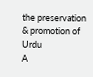the preservation & promotion of Urdu
A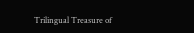Trilingual Treasure of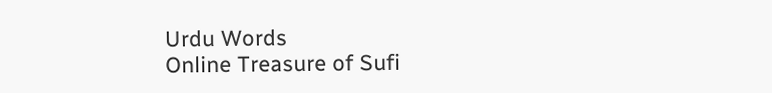Urdu Words
Online Treasure of Sufi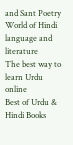and Sant Poetry
World of Hindi language and literature
The best way to learn Urdu online
Best of Urdu & Hindi Books